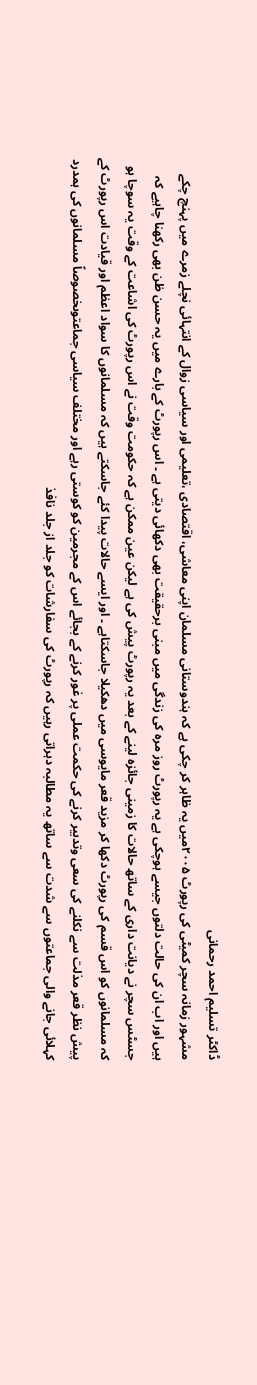ڈاکٹر تسلیم احمد رحمانی
مشہور زمانہ سچر کمیٹی کی رپورٹ ۲۰۰۵میں یہ ظاہر کر چکی ہے کہ ہندوستانی مسلمان اپنی معاشی، اقتصادی ،تعلیمی اور سیاسی زوال کے انتہائی نچلے زمرے میں پہنچ چکے ہیں اور اب ان کی حالت دلتوں جیسے ہوچکی ہے یہ رپورٹ روز مرہ کی زندگی میں مبنی برحقیقت بھی دکھائی دیتی ہے ۔ اس رپورٹ کے بارے میں یہ حسن ظن بھی رکھنا چاہیے کہ جسٹس سچر نے دیانت داری کے ساتھ حالات کا زمینی جائزہ لینے کے بعد یہ رپورٹ پیش کی ہے لیکن عین ممکن ہے کہ حکومت وقت نے اس رپورٹ کی اشاعت کے وقت یہ سوچا ہو کہ مسلمانوں کو اس قسم کی رپورٹ دکھا کر مزید قعر مایوسی میں دھکیلا جاسکتاہے ۔ اور ایسے حالات پیدا کئے جاسکتے ہیں کہ مسلمانوں کا سواد اعظم اور قیادت اس رپورٹ کے پیش نظر قعر مذلت سے نکلنے کی سعی وتدبیر کرنے کی حکمت عملی پر غور کرنے کے بجائے اس کے مجرمین کو کوستی رہے اور مختلف سیاسی جماعتوںخصوصاً مسلمانوں کی ہمدرد کہلائی جانے والی جماعتوں سے شدت سے ساتھ یہ مطالبہ دہراتی رہیں کہ رپورٹ کی سفارشات کو جلد از جلد نافذ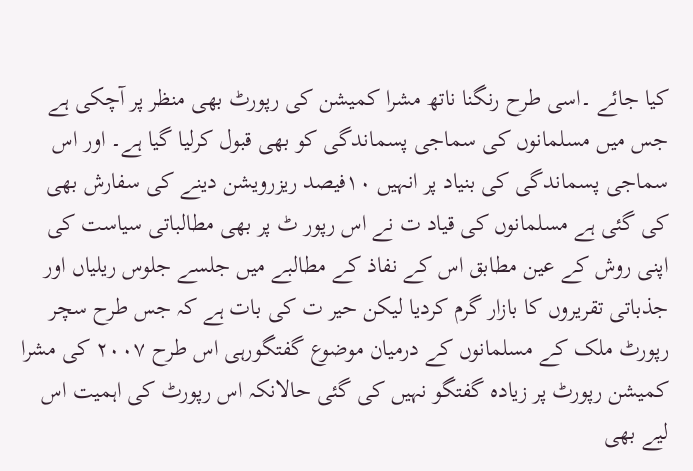کیا جائے ۔اسی طرح رنگنا ناتھ مشرا کمیشن کی رپورٹ بھی منظر پر آچکی ہے جس میں مسلمانوں کی سماجی پسماندگی کو بھی قبول کرلیا گیا ہے۔ اور اس سماجی پسماندگی کی بنیاد پر انہیں ۱۰فیصد ریزرویشن دینے کی سفارش بھی کی گئی ہے مسلمانوں کی قیاد ت نے اس رپور ٹ پر بھی مطالباتی سیاست کی اپنی روش کے عین مطابق اس کے نفاذ کے مطالبے میں جلسے جلوس ریلیاں اور جذباتی تقریروں کا بازار گرم کردیا لیکن حیر ت کی بات ہے کہ جس طرح سچر رپورٹ ملک کے مسلمانوں کے درمیان موضوع گفتگورہی اس طرح ۲۰۰۷ کی مشرا کمیشن رپورٹ پر زیادہ گفتگو نہیں کی گئی حالانکہ اس رپورٹ کی اہمیت اس لیے بھی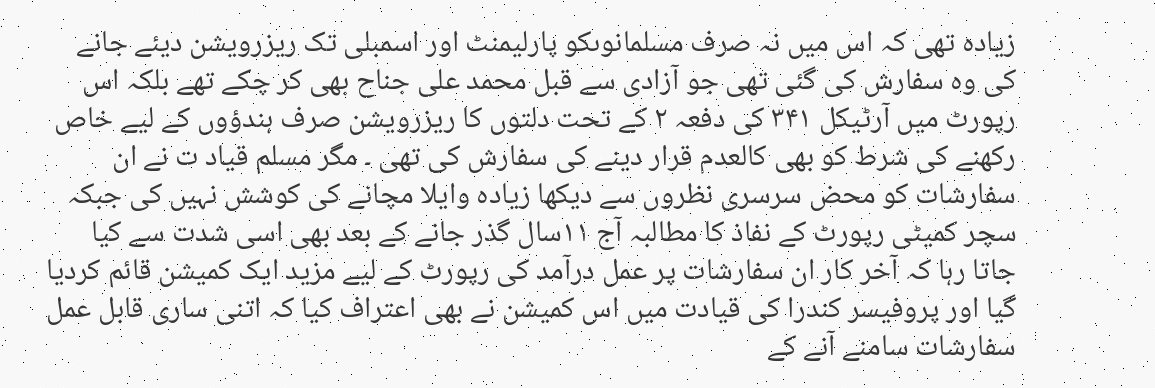زیادہ تھی کہ اس میں نہ صرف مسلمانوںکو پارلیمنٹ اور اسمبلی تک ریزرویشن دیئے جانے کی وہ سفارش کی گئی تھی جو آزادی سے قبل محمد علی جناح بھی کر چکے تھے بلکہ اس رپورٹ میں آرٹیکل ۳۴۱ کی دفعہ ۲ کے تحت دلتوں کا ریزرویشن صرف ہندؤوں کے لیے خاص رکھنے کی شرط کو بھی کالعدم قرار دینے کی سفارش کی تھی ۔ مگر مسلم قیاد ت نے ان سفارشات کو محض سرسری نظروں سے دیکھا زیادہ وایلا مچانے کی کوشش نہیں کی جبکہ سچر کمیٹی رپورٹ کے نفاذ کا مطالبہ آج ۱۱سال گذر جانے کے بعد بھی اسی شدت سے کیا جاتا رہا کہ آخر کار ان سفارشات پر عمل درآمد کی رپورٹ کے لیے مزید ایک کمیشن قائم کردیا گیا اور پروفیسر کندرا کی قیادت میں اس کمیشن نے بھی اعتراف کیا کہ اتنی ساری قابل عمل سفارشات سامنے آنے کے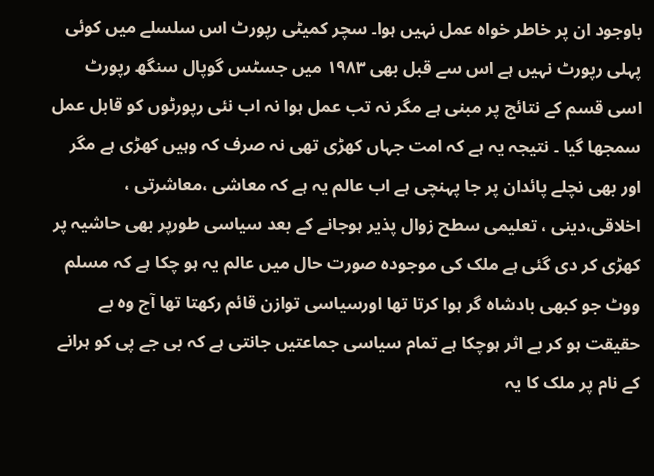باوجود ان پر خاطر خواہ عمل نہیں ہوا۔ سچر کمیٹی رپورٹ اس سلسلے میں کوئی پہلی رپورٹ نہیں ہے اس سے قبل بھی ۱۹۸۳ میں جسٹس گوپال سنگھ رپورٹ اسی قسم کے نتائج پر مبنی ہے مگر نہ تب عمل ہوا نہ اب نئی رپورٹوں کو قابل عمل سمجھا گیا ۔ نتیجہ یہ ہے کہ امت جہاں کھڑی تھی نہ صرف کہ وہیں کھڑی ہے مگر اور بھی نچلے پائدان پر جا پہنچی ہے اب عالم یہ ہے کہ معاشی ،معاشرتی ، اخلاقی،دینی ، تعلیمی سطح زوال پذیر ہوجانے کے بعد سیاسی طورپر بھی حاشیہ پر کھڑی کر دی گئی ہے ملک کی موجودہ صورت حال میں عالم یہ ہو چکا ہے کہ مسلم ووٹ جو کبھی بادشاہ گر ہوا کرتا تھا اورسیاسی توازن قائم رکھتا تھا آج وہ بے حقیقت ہو کر بے اثر ہوچکا ہے تمام سیاسی جماعتیں جانتی ہے کہ بی جے پی کو ہرانے کے نام پر ملک کا یہ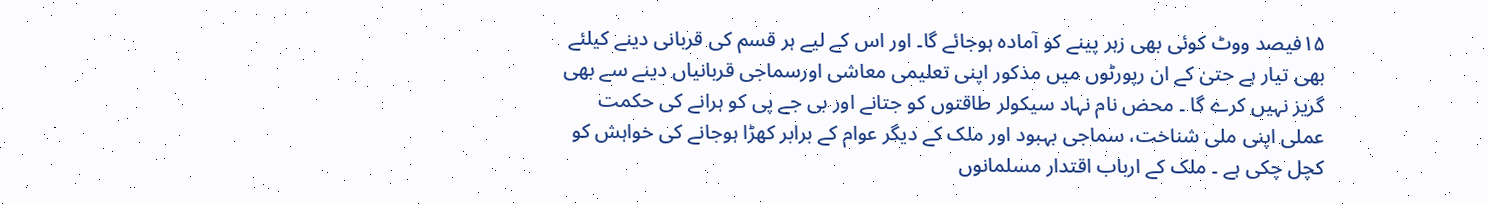۱۵فیصد ووٹ کوئی بھی زہر پینے کو آمادہ ہوجائے گا۔ اور اس کے لیے ہر قسم کی قربانی دینے کیلئے بھی تیار ہے حتیٰ کے ان رپورٹوں میں مذکور اپنی تعلیمی معاشی اورسماجی قربانیاں دینے سے بھی گریز نہیں کرے گا ۔ محض نام نہاد سیکولر طاقتوں کو جتانے اور بی جے پی کو ہرانے کی حکمت عملی اپنی ملی شناخت، سماجی بہبود اور ملک کے دیگر عوام کے برابر کھڑا ہوجانے کی خواہش کو کچل چکی ہے ۔ ملک کے ارباب اقتدار مسلمانوں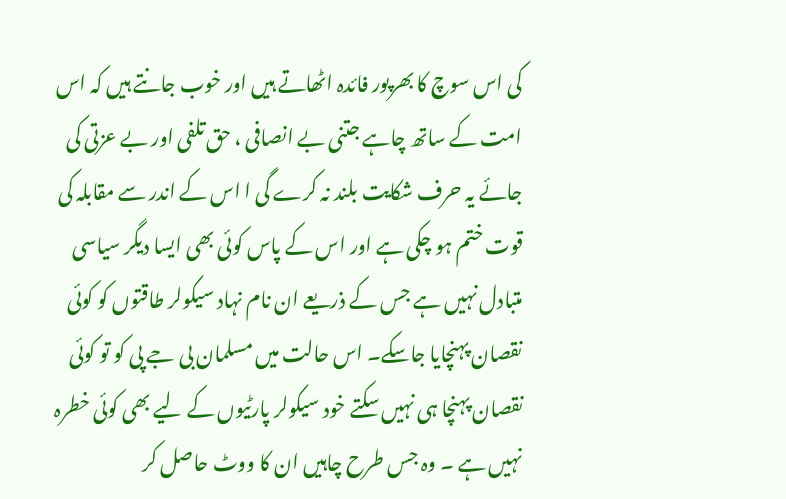کی اس سوچ کا بھرپور فائدہ اٹھاتے ہیں اور خوب جانتے ہیں کہ اس امت کے ساتھ چاہے جتنی بے انصافی ، حق تلفی اور بے عزتی کی جائے یہ حرف شکایت بلند نہ کرے گی ا اس کے اندر سے مقابلہ کی قوت ختم ہو چکی ہے اور اس کے پاس کوئی بھی ایسا دیگر سیاسی متبادل نہیں ہے جس کے ذریعے ان نام نہاد سیکولر طاقتوں کو کوئی نقصان پہنچایا جاسکے۔ اس حالت میں مسلمان بی جے پی کو تو کوئی نقصان پہنچا ہی نہیں سکتے خود سیکولر پارٹیوں کے لیے بھی کوئی خطرہ نہیں ہے ۔ وہ جس طرح چاہیں ان کا ووٹ حاصل کر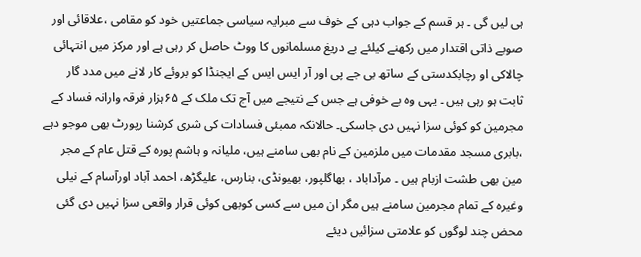ہی لیں گی ۔ ہر قسم کے جواب دہی کے خوف سے مبرایہ سیاسی جماعتیں خود کو مقامی ،علاقائی اور صوبے ذاتی اقتدار میں رکھنے کیلئے بے دریغ مسلمانوں کا ووٹ حاصل کر رہی ہے اور مرکز میں انتہائی چالاکی او رچابکدستی کے ساتھ بی جے پی اور آر ایس ایس کے ایجنڈا کو بروئے کار لانے میں مدد گار ثابت ہو رہی ہیں ۔ یہی وہ بے خوفی ہے جس کے نتیجے میں آج تک ملک کے ۶۵ہزار فرقہ وارانہ فساد کے مجرمین کو کوئی سزا نہیں دی جاسکی۔ حالانکہ ممبئی فسادات کی شری کرشنا رپورٹ بھی موجو دہے ،بابری مسجد مقدمات میں ملزمین کے نام بھی سامنے ہیں، ملیانہ و ہاشم پورہ کے قتل عام کے مجر مین بھی طشت ازبام ہیں ۔ مرآداباد ، بھاگلپور، بھیونڈی، بنارس، علیگڑھ، احمد آباد اورآسام کے نیلی وغیرہ کے تمام مجرمین سامنے ہیں مگر ان میں سے کسی کوبھی کوئی قرار واقعی سزا نہیں دی گئی محض چند لوگوں کو علامتی سزائیں دیئے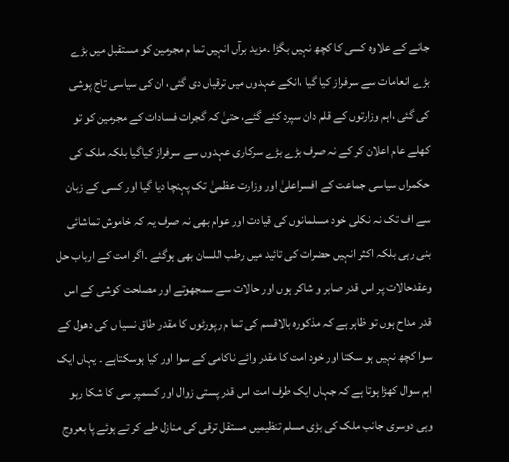جانے کے علاوہ کسی کا کچھ نہیں بگڑا ۔مزید برآں انہیں تما م مجرمین کو مستقبل میں بڑے بڑے انعامات سے سرفراز کیا گیا ،انکے عہدوں میں ترقیاں دی گئی، ان کی سیاسی تاج پوشی کی گئی ،اہم وزارتوں کے قلم دان سپرد کئے گئے، حتیٰ کہ گجرات فسادات کے مجرمین کو تو کھلے عام اعلان کر کے نہ صرف بڑے بڑے سرکاری عہدوں سے سرفراز کیاگیا بلکہ ملک کی حکمراں سیاسی جماعت کے افسراعلیٰ اور وزارت عظمیٰ تک پہنچا دیا گیا اور کسی کے زبان سے اف تک نہ نکلی خود مسلمانوں کی قیادت اور عوام بھی نہ صرف یہ کہ خاموش تماشائی بنی رہی بلکہ اکثر انہیں حضرات کی تائید میں رطب اللسان بھی ہوگئے ۔اگر امت کے ارباب حل وعقدحالات پر اس قدر صابر و شاکر ہوں اور حالات سے سمجھوتے اور مصلحت کوشی کے اس قدر مداح ہوں تو ظاہر ہے کہ مذکورہ بالاقسم کی تما م رپورٹوں کا مقدر طاق نسیا ں کی دھول کے سوا کچھ نہیں ہو سکتا اور خود امت کا مقدر وائے ناکامی کے سوا اور کیا ہوسکتاہے ۔ یہاں ایک اہم سوال کھڑا ہوتا ہے کہ جہاں ایک طرف امت اس قدر پستی زوال اور کسمپر سی کا شکا رہو وہی دوسری جانب ملک کی بڑی مسلم تنظیمیں مستقل ترقی کی منازل طے کر تے ہوئے پا بعروج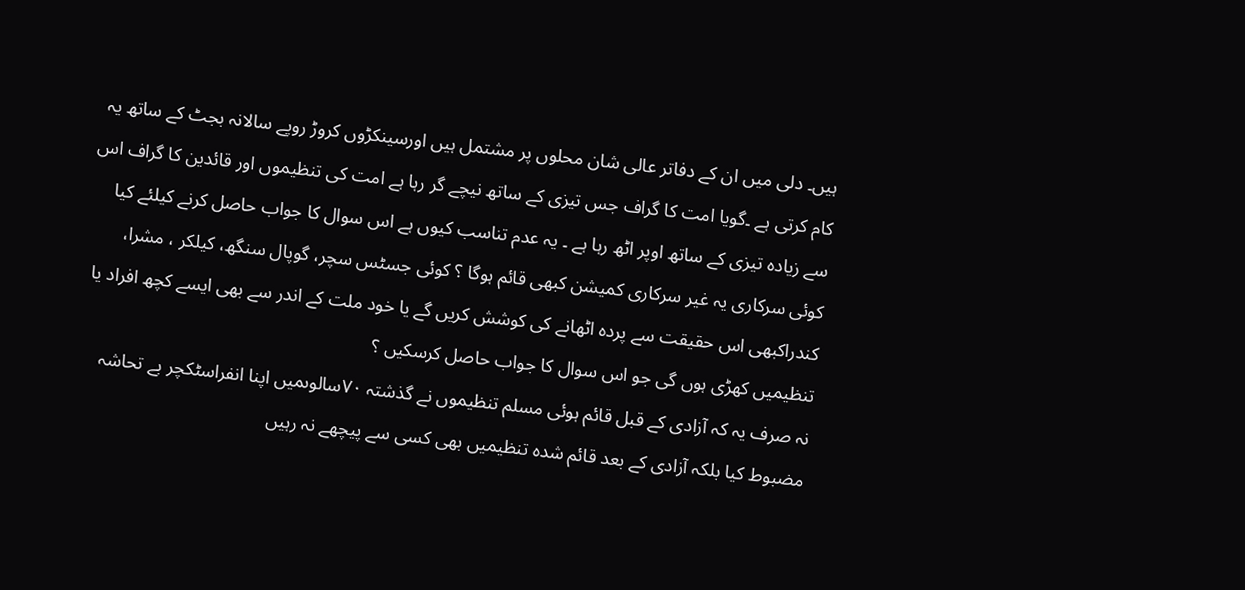ہیں۔ دلی میں ان کے دفاتر عالی شان محلوں پر مشتمل ہیں اورسینکڑوں کروڑ روپے سالانہ بجٹ کے ساتھ یہ کام کرتی ہے ۔گویا امت کا گراف جس تیزی کے ساتھ نیچے گر رہا ہے امت کی تنظیموں اور قائدین کا گراف اس سے زیادہ تیزی کے ساتھ اوپر اٹھ رہا ہے ۔ یہ عدم تناسب کیوں ہے اس سوال کا جواب حاصل کرنے کیلئے کیا کوئی سرکاری یہ غیر سرکاری کمیشن کبھی قائم ہوگا ؟ کوئی جسٹس سچر، گوپال سنگھ، کیلکر ، مشرا، کندراکبھی اس حقیقت سے پردہ اٹھانے کی کوشش کریں گے یا خود ملت کے اندر سے بھی ایسے کچھ افراد یا تنظیمیں کھڑی ہوں گی جو اس سوال کا جواب حاصل کرسکیں ؟
نہ صرف یہ کہ آزادی کے قبل قائم ہوئی مسلم تنظیموں نے گذشتہ ۷۰سالوںمیں اپنا انفراسٹکچر بے تحاشہ مضبوط کیا بلکہ آزادی کے بعد قائم شدہ تنظیمیں بھی کسی سے پیچھے نہ رہیں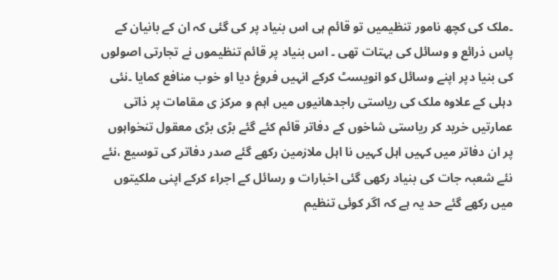۔ملک کی کچھ نامور تنظیمیں تو قائم ہی اس بنیاد پر کی گئی کہ ان کے بانیان کے پاس ذرائع و وسائل کی بہتات تھی ۔ اس بنیاد پر قائم تنظیموں نے تجارتی اصولوں کی بنیا دپر اپنے وسائل کو انویسٹ کرکے انہیں فروغ دیا او خوب منافع کمایا ۔نئی دہلی کے علاوہ ملک کی ریاستی راجدھانیوں میں اہم و مرکز ی مقامات پر ذاتی عمارتیں خرید کر ریاستی شاخوں کے دفاتر قائم کئے گئے بڑی بڑی معقول تنخواہوں پر ان دفاتر میں کہیں اہل کہیں نا اہل ملازمین رکھے گئے صدر دفاتر کی توسیع ،نئے نئے شعبہ جات کی بنیاد رکھی گئی اخبارات و رسائل کے اجراء کرکے اپنی ملکیتوں میں رکھے گئے حد یہ ہے کہ اگر کوئی تنظیم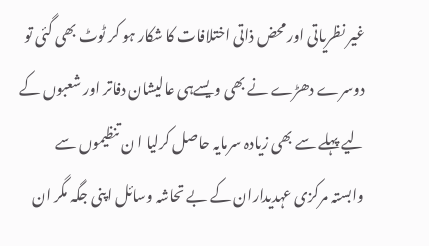غیر نظریاتی اور محض ذاتی اختلافات کا شکار ہو کر ٹوٹ بھی گئی تو دوسرے دھڑے نے بھی ویسےہی عالیشان دفاتر اور شعبوں کے لیے پہلے سے بھی زیادہ سرمایہ حاصل کرلیا ا ن تنظیموں سے وابستہ مرکزی عہدیداران کے بے تحاشہ وسائل اپنی جگہ مگر ان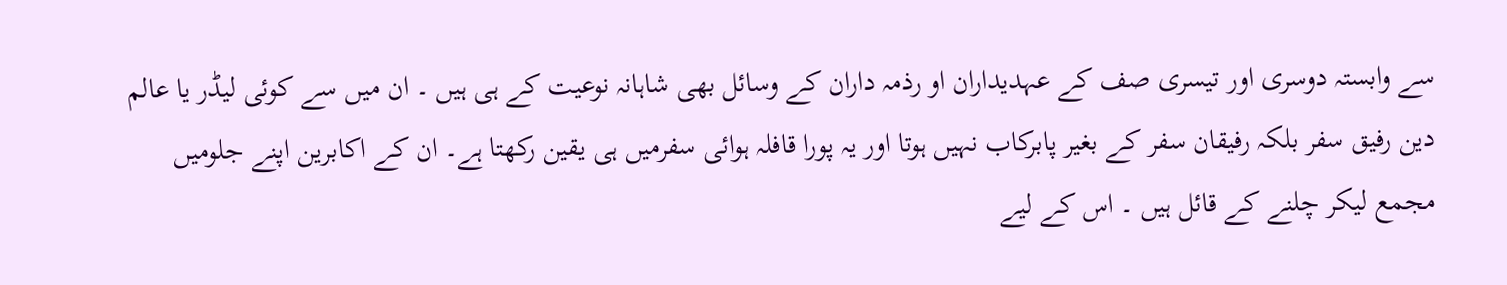سے وابستہ دوسری اور تیسری صف کے عہدیداران او رذمہ داران کے وسائل بھی شاہانہ نوعیت کے ہی ہیں ۔ ان میں سے کوئی لیڈر یا عالم دین رفیق سفر بلکہ رفیقان سفر کے بغیر پابرکاب نہیں ہوتا اور یہ پورا قافلہ ہوائی سفرمیں ہی یقین رکھتا ہے۔ ان کے اکابرین اپنے جلومیں مجمع لیکر چلنے کے قائل ہیں ۔ اس کے لیے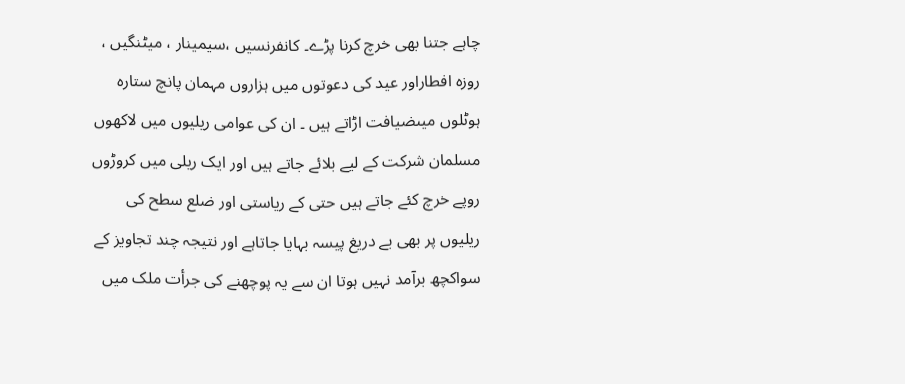چاہے جتنا بھی خرچ کرنا پڑے۔ کانفرنسیں ،سیمینار ، میٹنگیں ، روزہ افطاراور عید کی دعوتوں میں ہزاروں مہمان پانچ ستارہ ہوٹلوں میںضیافت اڑاتے ہیں ۔ ان کی عوامی ریلیوں میں لاکھوں مسلمان شرکت کے لیے بلائے جاتے ہیں اور ایک ریلی میں کروڑوں روپے خرچ کئے جاتے ہیں حتی کے ریاستی اور ضلع سطح کی ریلیوں پر بھی بے دریغ پیسہ بہایا جاتاہے اور نتیجہ چند تجاویز کے سواکچھ برآمد نہیں ہوتا ان سے یہ پوچھنے کی جرأت ملک میں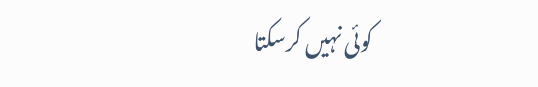کوئی نہیں کرسکتا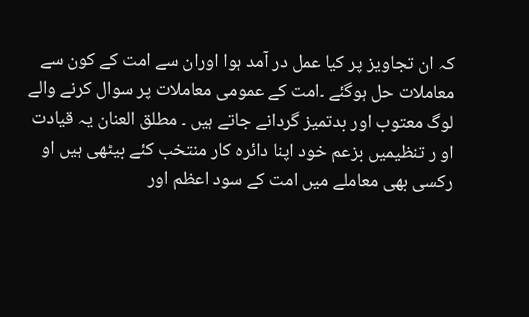کہ ان تجاویز پر کیا عمل در آمد ہوا اوران سے امت کے کون سے معاملات حل ہوگئے ۔امت کے عمومی معاملات پر سوال کرنے والے لوگ معتوب اور بدتمیز گردانے جاتے ہیں ۔ مطلق العنان یہ قیادت او ر تنظیمیں بزعم خود اپنا دائرہ کار منتخب کئے بیٹھی ہیں او رکسی بھی معاملے میں امت کے سود اعظم اور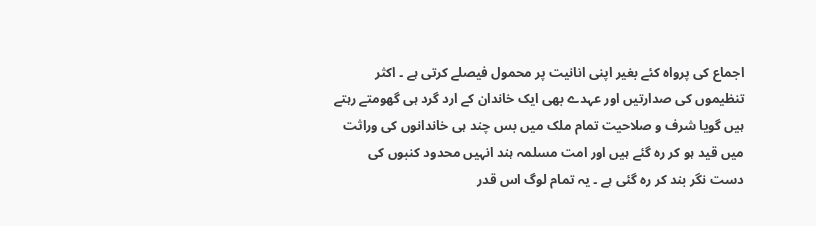اجماع کی پرواہ کئے بغیر اپنی انانیت پر محمول فیصلے کرتی ہے ۔ اکثر تنظیموں کی صدارتیں اور عہدے بھی ایک خاندان کے ارد گرد ہی گھومتے رہتے ہیں گویا شرف و صلاحیت تمام ملک میں بس چند ہی خاندانوں کی وراثت میں قید ہو کر رہ گئے ہیں اور امت مسلمہ ہند انہیں محدود کنبوں کی دست نگر بند کر رہ گئی ہے ۔ یہ تمام لوگ اس قدر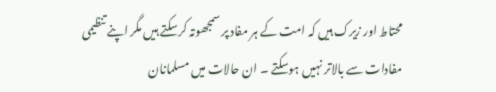محتاط اور زیرک ہیں کہ امت کے ہر مفاد پر سمجھوتہ کرسکتے ہیں مگر اپنے تنظیمی مفادات سے بالاتر نہیں ہوسکتے ۔ ان حالات میں مسلمانان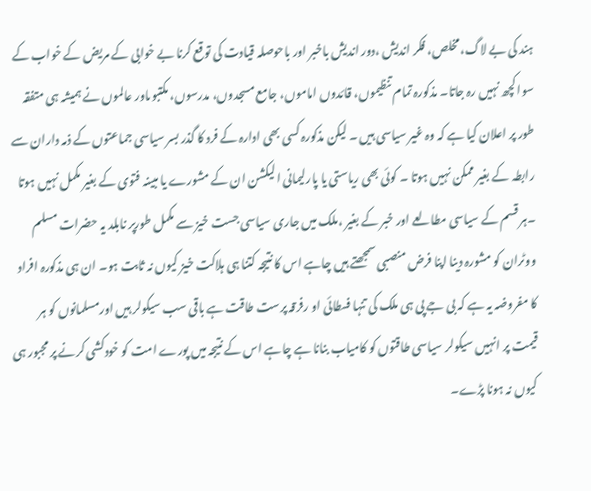ہند کی بے لاگ، مخلص، فکر اندیش ،دور اندیش باخبر اور باحوصلہ قیادت کی توقع کرنا بے خوابی کے مریض کے خواب کے سوا کچھ نہیں رہ جاتا۔ مذکورہ تمام تنظیموں، قائدوں اماموں، جامع مسجدوں، مدرسوں، مکتبوںاور عالموں نے ہمیشہ ہی متفقہ طور پر اعلان کیا ہے کہ وہ غیر سیاسی ہیں ۔ لیکن مذکورہ کسی بھی ادارہ کے فرد کا گذر بسر سیاسی جماعتوں کے ذمہ داران سے رابطہ کے بغیر ممکن نہیں ہوتا ۔ کوئی بھی ریاستی یا پارلیمانی الیکشن ان کے مشورے یا مبینہ فتوی کے بغیر مکمل نہیں ہوتا ۔ہر قسم کے سیاسی مطالعے اور خبر کے بغیر ،ملک میں جاری سیاسی جست خیز سے مکمل طورپر نابلد یہ حضرات مسلم ووٹران کو مشورہ دینا اپنا فرض منصبی سمجھتے ہیں چاہے اس کا نتیجہ کتنا ہی ہلاکت خیز کیوں نہ ثابت ہو۔ ان ہی مذکورہ افراد کا مفروضہ یہ ہے کہ بی جے پی ہی ملک کی تنہا فسطائی او رفرقہ پرست طاقت ہے باقی سب سیکولر ہیں اورمسلمانوں کو ہر قیمت پر انہیں سیکولر سیاسی طاقتوں کو کامیاب بنانا ہے چاہے اس کے نتیجہ میں پورے امت کو خودکشی کرنے پر مجبور ہی کیوں نہ ہونا پڑے۔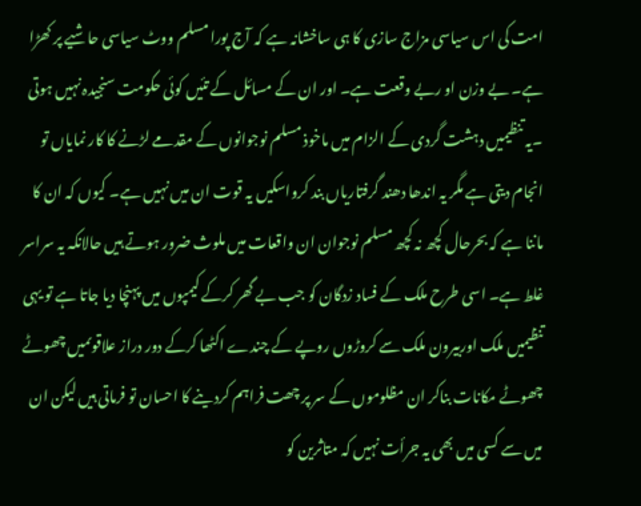امت کی اس سیاسی مزاج سازی کا ہی ساخشانہ ہے کہ آج پورا مسلم ووٹ سیاسی حاشیے پر کھڑا ہے۔ بے وزن او ربے وقعت ہے۔ اور ان کے مسائل کے تئیں کوئی حکومت سنجیدہ نہیں ہوتی ۔یہ تنظیمیں دہشت گردی کے الزام میں ماخوذ مسلم نوجوانوں کے مقدمے لڑنے کا کار نمایاں تو انجام دیتی ہے مگر یہ اندھا دھند گرفتاریاں بند کرواسکیں یہ قوت ان میں نہیں ہے۔ کیوں کہ ان کا ماننا ہے کہ بحرحال کچھ نہ کچھ مسلم نوجوان ان واقعات میں ملوث ضرور ہوتے ہیں حالانکہ یہ سراسر غلط ہے۔ اسی طرح ملک کے فساد زدگان کو جب بے گھر کرکے کیمپوں میں پہنچا دیا جاتا ہے تو یہی تنظیمیں ملک اوربیرون ملک سے کروڑوں روپے کے چندے اکٹھا کرکے دور دراز علاقوںمیں چھوٹے چھوٹے مکانات بناکر ان مظلوموں کے سر پر چھت فراہم کردینے کا احسان تو فرماتی ہیں لیکن ان میں سے کسی میں بھی یہ جرأت نہیں کہ متاثرین کو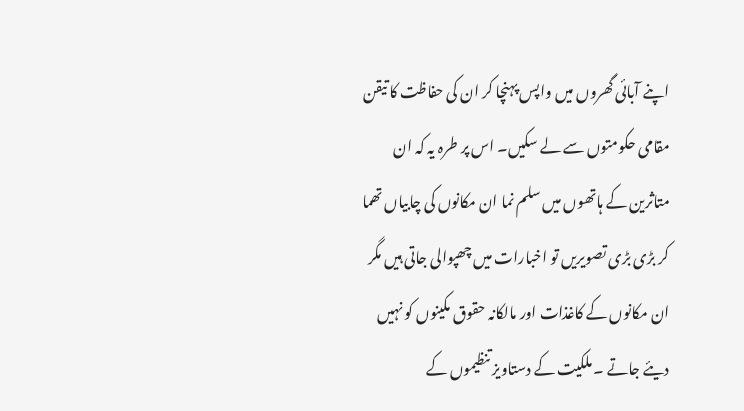اپنے آبائی گھروں میں واپس پہنچا کر ان کی حفاظت کا تیقن مقامی حکومتوں سے لے سکیں۔ اس پر طرہ یہ کہ ان متاثرین کے ہاتھوں میں سلم نما ان مکانوں کی چابیاں تھما کر بڑی بڑی تصویریں تو اخبارات میں چھپوالی جاتی ہیں مگر ان مکانوں کے کاغذات اور مالکانہ حقوق مکینوں کو نہیں دیئے جاتے ۔ ملکیت کے دستاویز تنظیموں کے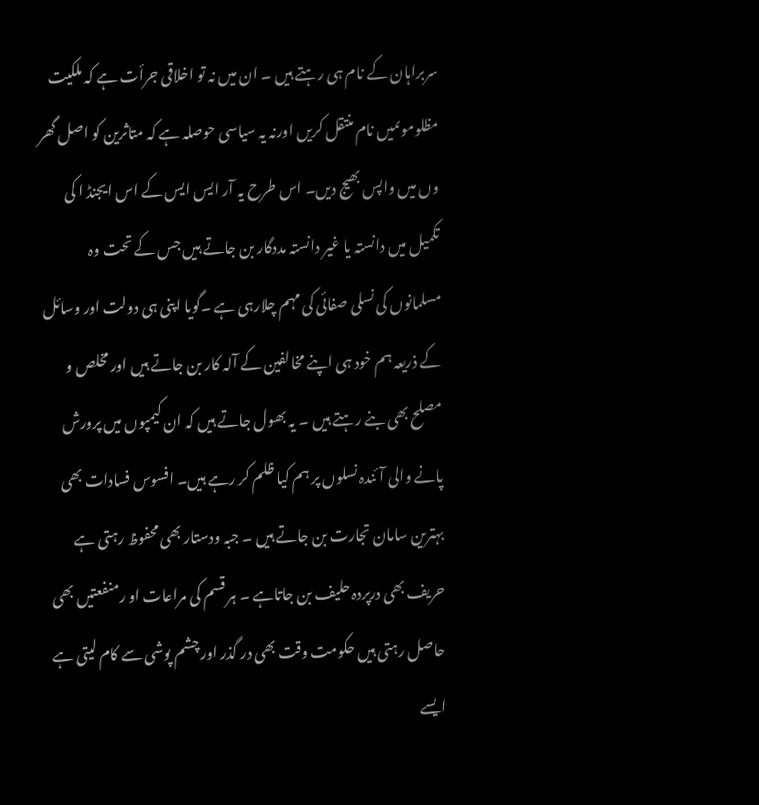سربراہان کے نام ہی رہتے ہیں ۔ ان میں نہ تو اخلاقی جرأت ہے کہ ملکیت مظلوموںمیں نام منتقل کریں اورنہ یہ سیاسی حوصلہ ہے کہ متاثرین کو اصل گھر وں میں واپس بھیج دیں۔ اس طرح یہ آر ایس ایس کے اس ایجنڈ ا کی تکمیل میں دانستہ یا غیر دانستہ مددگار بن جاتے ہیں جس کے تحت وہ مسلمانوں کی نسلی صفائی کی مہم چلارہی ہے ۔گویا اپنی ہی دولت اور وسائل کے ذریعہ ہم خود ہی اپنے مخالفین کے آلہ کار بن جاتے ہیں اور مخلص و مصلح بھی بنے رہتے ہیں ۔ یہ بھول جاتے ہیں کہ ان کیمپوں میں پرورش پانے والی آئندہ نسلوں پر ہم کیا ظلم کر رہے ہیں۔ افسوس فسادات بھی بہترین سامان تجارت بن جاتے ہیں ۔ جبہ ودستار بھی محفوظ رہتی ہے حریف بھی درپردہ حلیف بن جاتاہے ۔ ہر قسم کی مراعات او رمنفعتیں بھی حاصل رہتی ہیں حکومت وقت بھی در گذر اور چشم پوشی سے کام لیتی ہے ایسے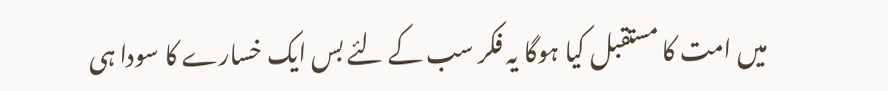میں امت کا مستقبل کیا ہوگا یہ فکر سب کے لئے بس ایک خسارے کا سودا ہی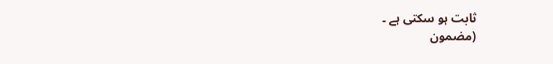ثابت ہو سکتی ہے ۔
(مضمون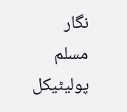نگار مسلم پولیٹیکل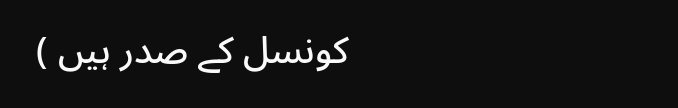کونسل کے صدر ہیں )